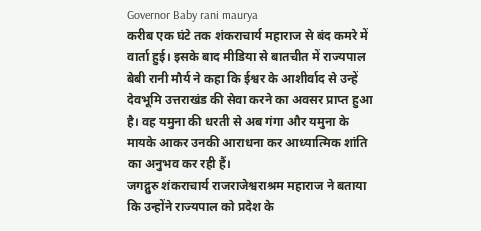Governor Baby rani maurya
करीब एक घंटे तक शंकराचार्य महाराज से बंद कमरे में वार्ता हुई। इसके बाद मीडिया से बातचीत में राज्यपाल बेबी रानी मौर्य ने कहा कि ईश्वर के आशीर्वाद से उन्हें देवभूमि उत्तराखंड की सेवा करने का अवसर प्राप्त हुआ है। वह यमुना की धरती से अब गंगा और यमुना के मायके आकर उनकी आराधना कर आध्यात्मिक शांति का अनुभव कर रही हैं।
जगद्गुरु शंकराचार्य राजराजेश्वराश्रम महाराज ने बताया कि उन्होंने राज्यपाल को प्रदेश के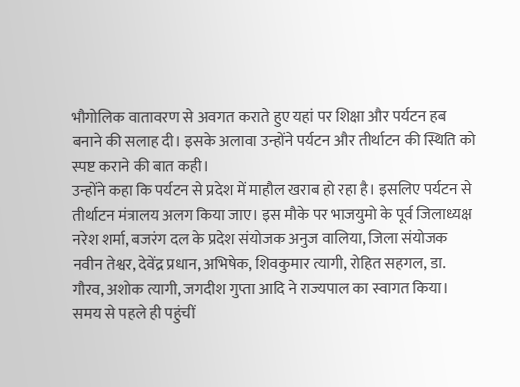भौगोलिक वातावरण से अवगत कराते हुए यहां पर शिक्षा और पर्यटन हब बनाने की सलाह दी। इसके अलावा उन्होंने पर्यटन और तीर्थाटन की स्थिति को स्पष्ट कराने की बात कही।
उन्होंने कहा कि पर्यटन से प्रदेश में माहौल खराब हो रहा है। इसलिए पर्यटन से तीर्थाटन मंत्रालय अलग किया जाए। इस मौके पर भाजयुमो के पूर्व जिलाध्यक्ष नरेश शर्मा, बजरंग दल के प्रदेश संयोजक अनुज वालिया, जिला संयोजक नवीन तेश्वर, देवेंद्र प्रधान, अभिषेक, शिवकुमार त्यागी, रोहित सहगल, डा. गौरव, अशोक त्यागी, जगदीश गुप्ता आदि ने राज्यपाल का स्वागत किया।
समय से पहले ही पहुंचीं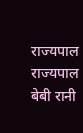राज्यपाल
राज्यपाल बेबी रानी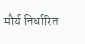मौर्य निर्धारित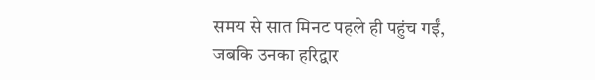समय से सात मिनट पहले ही पहुंच गईं, जबकि उनका हरिद्वार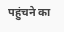पहुंचने का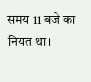समय 11 बजे का नियत था।